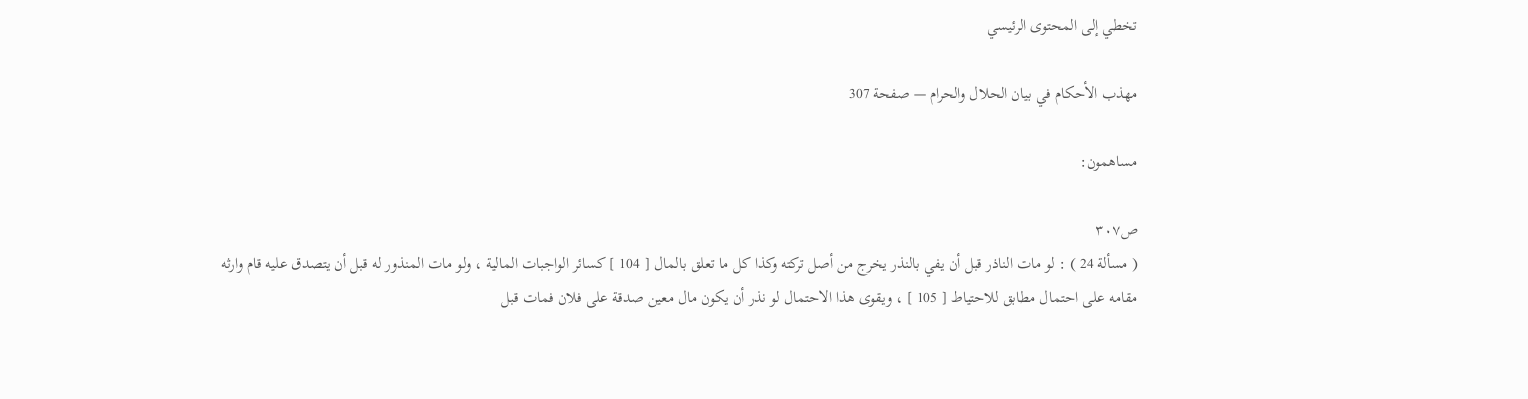تخطي إلى المحتوى الرئيسي

مهذب الأحكام في بيان الحلال والحرام — صفحة 307

مساهمون:

ص٣٠٧
( مسألة 24 ) : لو مات الناذر قبل أن يفي بالنذر يخرج من أصل تركته وكذا كل ما تعلق بالمال [ 104 ] كسائر الواجبات المالية ، ولو مات المنذور له قبل أن يتصدق عليه قام وارثه مقامه على احتمال مطابق للاحتياط [ 105 ] ، ويقوى هذا الاحتمال لو نذر أن يكون مال معين صدقة على فلان فمات قبل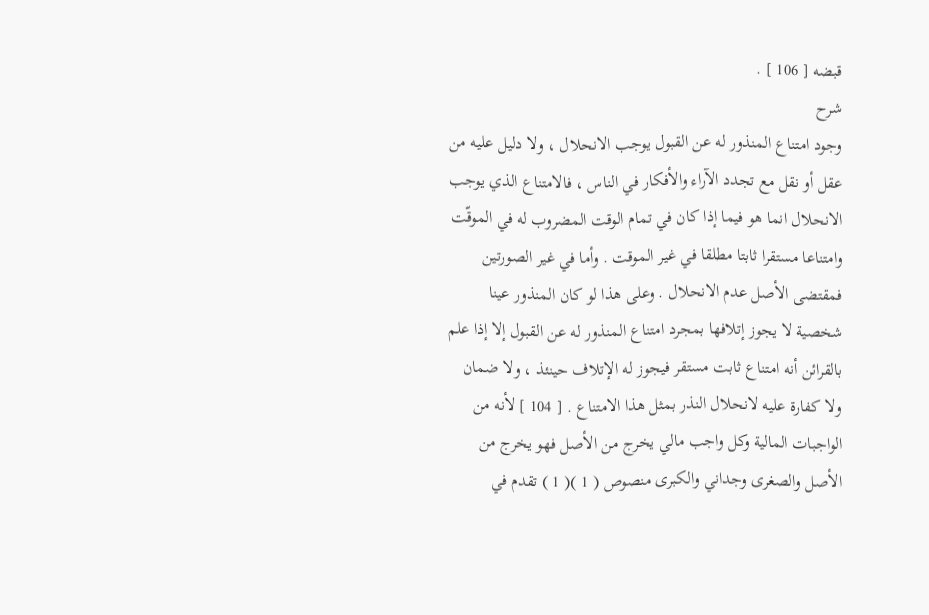قبضه [ 106 ] .
شرح
وجود امتناع المنذور له عن القبول يوجب الانحلال ، ولا دليل عليه من عقل أو نقل مع تجدد الآراء والأفكار في الناس ، فالامتناع الذي يوجب الانحلال انما هو فيما إذا كان في تمام الوقت المضروب له في الموقّت وامتناعا مستقرا ثابتا مطلقا في غير الموقت . وأما في غير الصورتين فمقتضى الأصل عدم الانحلال . وعلى هذا لو كان المنذور عينا شخصية لا يجوز إتلافها بمجرد امتناع المنذور له عن القبول إلا إذا علم بالقرائن أنه امتناع ثابت مستقر فيجوز له الإتلاف حينئذ ، ولا ضمان ولا كفارة عليه لانحلال النذر بمثل هذا الامتناع . [ 104 ] لأنه من الواجبات المالية وكل واجب مالي يخرج من الأصل فهو يخرج من الأصل والصغرى وجداني والكبرى منصوص ( 1 )( 1 ) تقدم في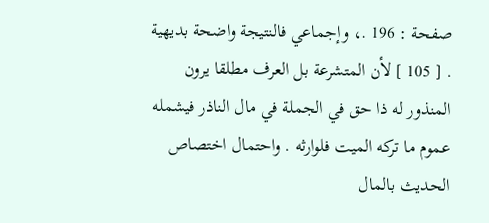صفحة : 196 .، وإجماعي فالنتيجة واضحة بديهية . [ 105 ] لأن المتشرعة بل العرف مطلقا يرون المنذور له ذا حق في الجملة في مال الناذر فيشمله عموم ما تركه الميت فلوارثه . واحتمال اختصاص الحديث بالمال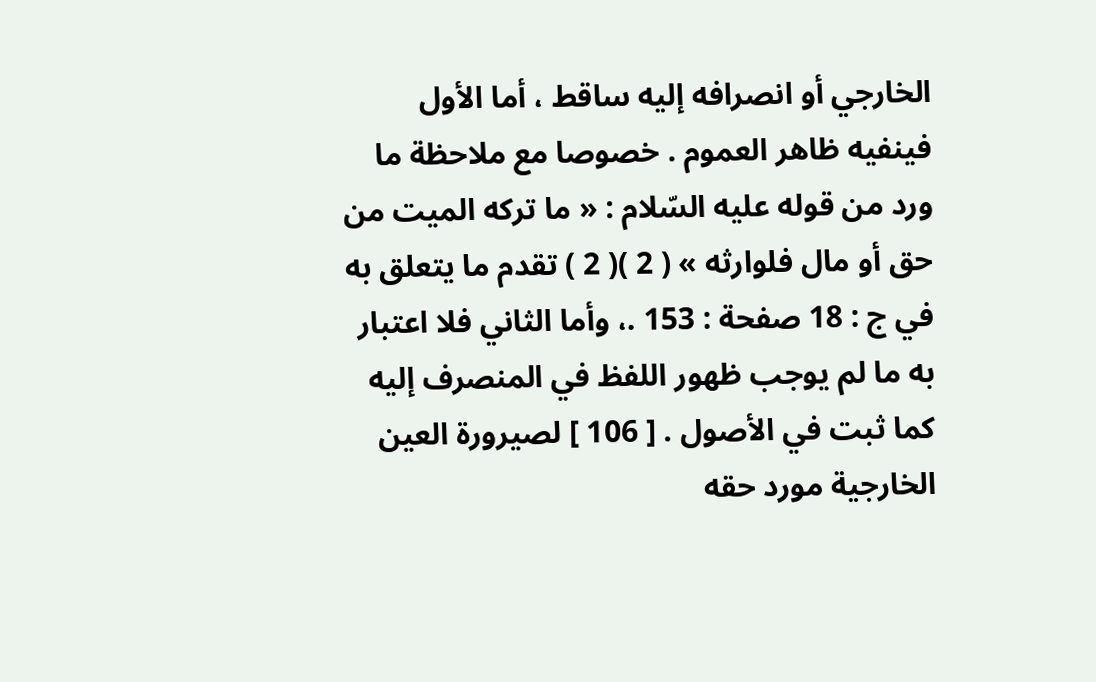الخارجي أو انصرافه إليه ساقط ، أما الأول فينفيه ظاهر العموم . خصوصا مع ملاحظة ما ورد من قوله عليه السّلام : « ما تركه الميت من حق أو مال فلوارثه » ( 2 )( 2 ) تقدم ما يتعلق به في ج : 18 صفحة : 153 .، وأما الثاني فلا اعتبار به ما لم يوجب ظهور اللفظ في المنصرف إليه كما ثبت في الأصول . [ 106 ] لصيرورة العين الخارجية مورد حقه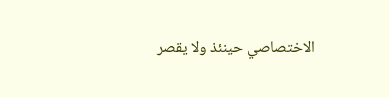الاختصاصي حينئذ ولا يقصر